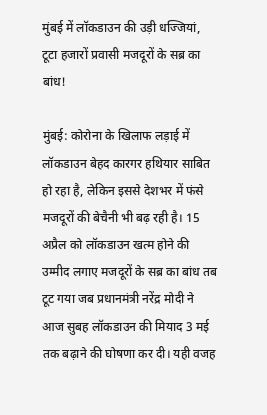मुंबई में लॉकडाउन की उड़ी धज्जियां, टूटा हजारों प्रवासी मजदूरों के सब्र का बांध!

मुंबई: कोरोना के खिलाफ लड़ाई में लॉकडाउन बेहद कारगर हथियार साबित हो रहा है, लेकिन इससे देशभर में फंसे मजदूरों की बेचैनी भी बढ़ रही है। 15 अप्रैल को लॉकडाउन खत्म होने की उम्मीद लगाए मजदूरों के सब्र का बांध तब टूट गया जब प्रधानमंत्री नरेंद्र मोदी ने आज सुबह लॉकडाउन की मियाद 3 मई तक बढ़ाने की घोषणा कर दी। यही वजह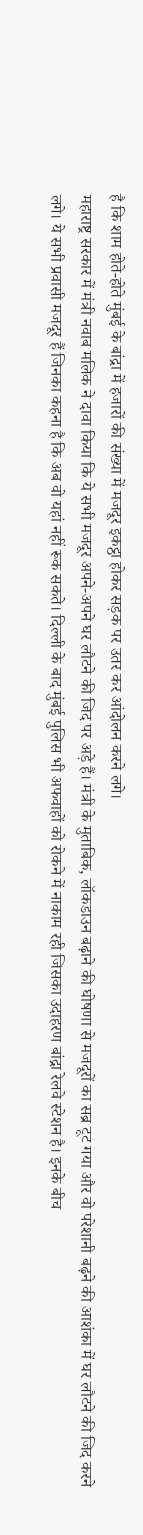है कि शाम होते-होते मुंबई के बांद्रा में हजारों की संख्या में मजदूर इकट्ठा होकर सड़क पर उतर कर आंदोलन करने लगे।
महाराष्ट्र सरकार में मंत्री नवाब मलिक ने दावा किया कि ये सभी मजदूर अपने-अपने घर लौटने की जिद पर अड़े हैं। मंत्री के मुताबिक, लॉकडाउन बढ़ाने की घोषणा से मजदूरों का सब्र टूट गया और वो परेशानी बढ़ने की आशंका में घर लौटने की जिद करने लगे। ये सभी प्रवासी मजदूर हैं जिनका कहना है कि अब वो यहां नहीं रूक सकते। दिल्ली के बाद मुंबई पुलिस भी अफवाहों को रोकने में नाकाम रही जिसका उदाहरण बांद्रा रेलवे स्टेशन है। इनके बीच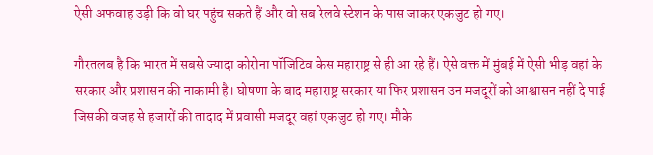ऐसी अफवाह उड़ी कि वो घर पहुंच सकते हैं और वो सब रेलवे स्टेशन के पास जाकर एकजुट हो गए।

गौरतलब है कि भारत में सबसे ज्यादा कोरोना पॉजिटिव केस महाराष्ट्र से ही आ रहे हैं। ऐसे वक्त में मुंबई में ऐसी भीड़ वहां के सरकार और प्रशासन की नाकामी है। घोषणा के बाद महाराष्ट्र सरकार या फिर प्रशासन उन मजदूरों को आश्वासन नहीं दे पाई जिसकी वजह से हजारों की तादाद में प्रवासी मजदूर वहां एकजुट हो गए। मौके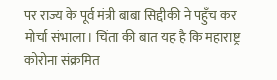पर राज्य के पूर्व मंत्री बाबा सिद्दीकी ने पहुँच कर मोर्चा संभाला। चिंता की बात यह है कि महाराष्ट्र कोरोना संक्रमित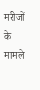मरीजों के मामले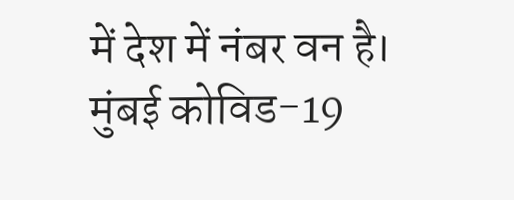में देश में नंबर वन है। मुंबई कोविड-19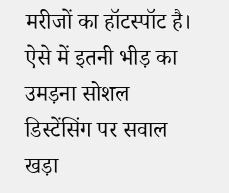मरीजों का हॉटस्पॉट है। ऐसे में इतनी भीड़ का उमड़ना सोशल डिस्टेंसिंग पर सवाल खड़ा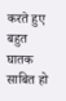करते हुए बहुत घातक साबित हो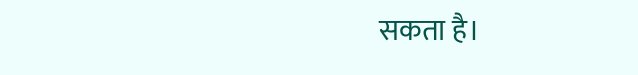सकता है।